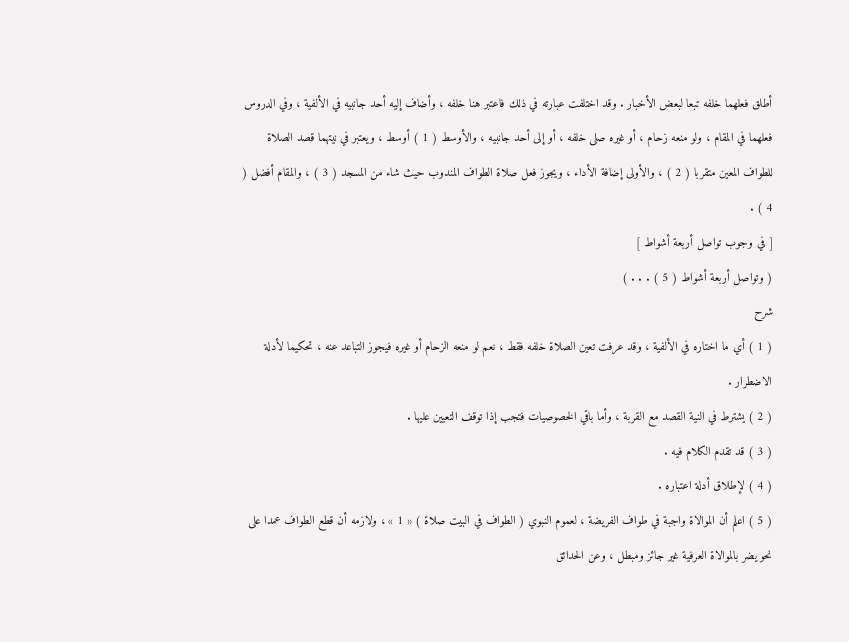أطلق فعلهما خلفه تبعا لبعض الأخبار . وقد اختلفت عبارته في ذلك فاعتبر هنا خلفه ، وأضاف إليه أحد جانبيه في الألفية ، وفي الدروس فعلهما في المقام ، ولو منعه زحام ، أو غيره صلى خلفه ، أو إلى أحد جانبيه ، والأوسط ( 1 ) أوسط ، ويعتبر في نيتهما قصد الصلاة للطواف المعين متقربا ( 2 ) ، والأولى إضافة الأداء ، ويجوز فعل صلاة الطواف المندوب حيث شاء من المسجد ( 3 ) ، والمقام أفضل ( 4 ) .
[ في وجوب تواصل أربعة أشواط ]
( وتواصل أربعة أشواط ( 5 ) . . . )
شرح
( 1 ) أي ما اختاره في الألفية ، وقد عرفت تعين الصلاة خلفه فقط ، نعم لو منعه الزحام أو غيره فيجوز التباعد عنه ، تحكيما لأدلة الاضطرار .
( 2 ) يشترط في النية القصد مع القربة ، وأما باقي الخصوصيات فتجب إذا توقف التعيين عليها .
( 3 ) قد تقدم الكلام فيه .
( 4 ) لإطلاق أدلة اعتباره .
( 5 ) اعلم أن الموالاة واجبة في طواف الفريضة ، لعموم النبوي ( الطواف في البيت صلاة ) « 1 » ، ولازمه أن قطع الطواف عمدا على نحو يضر بالموالاة العرفية غير جائز ومبطل ، وعن الحدائق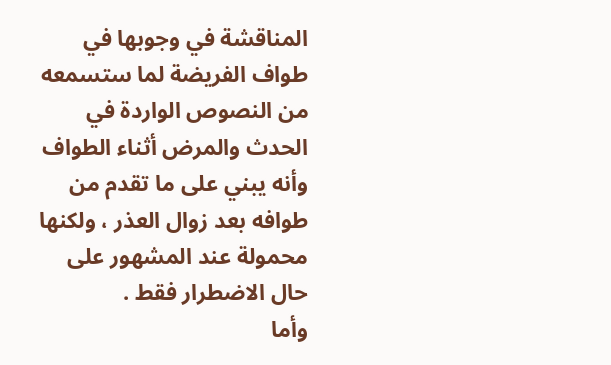المناقشة في وجوبها في طواف الفريضة لما ستسمعه من النصوص الواردة في الحدث والمرض أثناء الطواف وأنه يبني على ما تقدم من طوافه بعد زوال العذر ، ولكنها محمولة عند المشهور على حال الاضطرار فقط .
وأما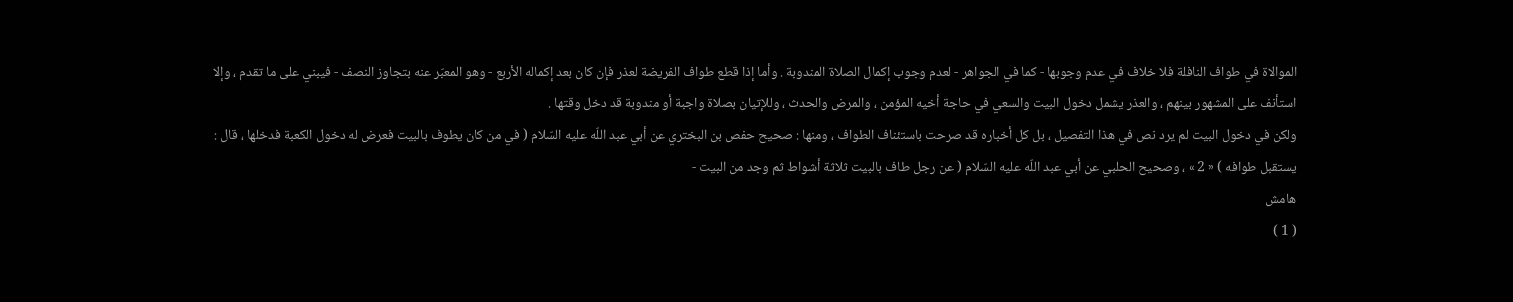الموالاة في طواف النافلة فلا خلاف في عدم وجوبها - كما في الجواهر - لعدم وجوب إكمال الصلاة المندوبة . وأما إذا قطع طواف الفريضة لعذر فإن كان بعد إكماله الأربع - وهو المعبّر عنه بتجاوز النصف - فيبني على ما تقدم ، وإلا استأنف على المشهور بينهم ، والعذر يشمل دخول البيت والسعي في حاجة أخيه المؤمن ، والمرض والحدث ، وللإتيان بصلاة واجبة أو مندوبة قد دخل وقتها .
ولكن في دخول البيت لم يرد نص في هذا التفصيل ، بل كل أخباره قد صرحت باستئناف الطواف ، ومنها : صحيح حفص بن البختري عن أبي عبد اللّه عليه السّلام ( في من كان يطوف بالبيت فعرض له دخول الكعبة فدخلها ، قال : يستقبل طوافه ) « 2 » ، وصحيح الحلبي عن أبي عبد اللّه عليه السّلام ( عن رجل طاف بالبيت ثلاثة أشواط ثم وجد من البيت -
هامش
( 1 )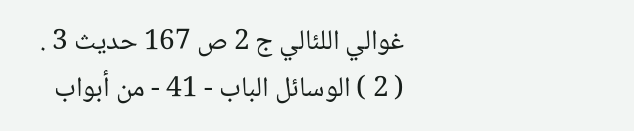غوالي اللئالي ج 2 ص 167 حديث 3 .
( 2 ) الوسائل الباب - 41 - من أبواب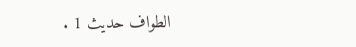الطواف حديث 1 .